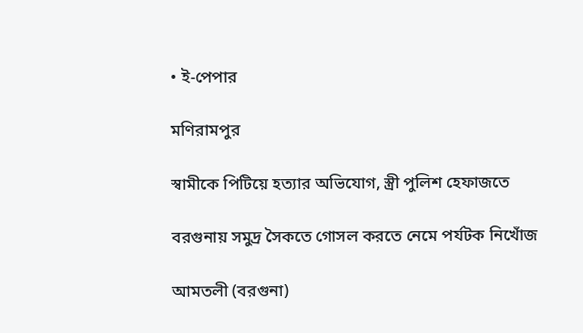• ই-পেপার

মণিরামপুর

স্বামীকে পিটিয়ে হত্যার অভিযোগ, স্ত্রী পুলিশ হেফাজতে

বরগুনায় সমুদ্র সৈকতে গোসল করতে নেমে পর্যটক নিখোঁজ

আমতলী (বরগুনা)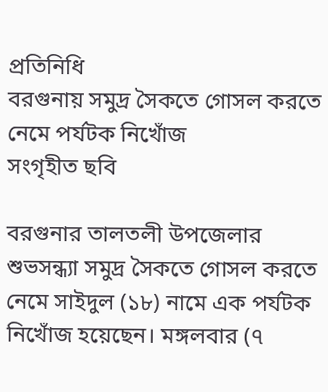প্রতিনিধি
বরগুনায় সমুদ্র সৈকতে গোসল করতে নেমে পর্যটক নিখোঁজ
সংগৃহীত ছবি

বরগুনার তালতলী উপজেলার শুভসন্ধ্যা সমুদ্র সৈকতে গোসল করতে নেমে সাইদুল (১৮) নামে এক পর্যটক নিখোঁজ হয়েছেন। মঙ্গলবার (৭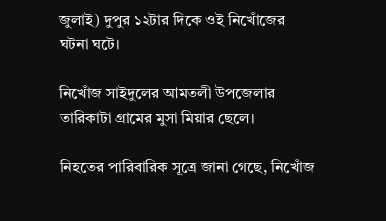জুলাই) দুপুর ১২টার দিকে ওই নিখোঁজের ঘটনা ঘটে।

নিখোঁজ সাইদুলের আমতলী উপজেলার তারিকাটা গ্রামের মুসা মিয়ার ছেলে।

নিহতের পারিবারিক সূত্রে জানা গেছে, নিখোঁজ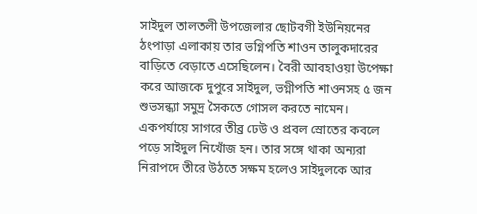সাইদুল তালতলী উপজেলার ছোটবগী ইউনিয়নের ঠংপাড়া এলাকায় তার ভগ্নিপতি শাওন তালুকদারের বাড়িতে বেড়াতে এসেছিলেন। বৈরী আবহাওয়া উপেক্ষা করে আজকে দুপুরে সাইদুল, ভগ্নীপতি শাওনসহ ৫ জন শুভসন্ধ্যা সমুদ্র সৈকতে গোসল করতে নামেন। একপর্যায়ে সাগরে তীব্র ঢেউ ও প্রবল স্রোতের কবলে পড়ে সাইদুল নিখোঁজ হন। তার সঙ্গে থাকা অন্যরা নিরাপদে তীরে উঠতে সক্ষম হলেও সাইদুলকে আর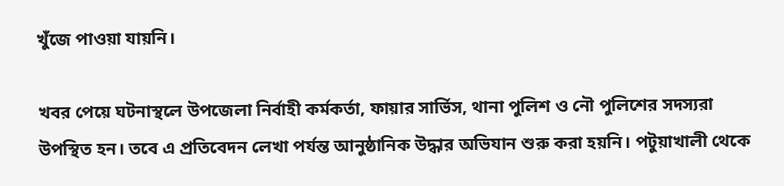খুঁজে পাওয়া যায়নি।

খবর পেয়ে ঘটনাস্থলে উপজেলা নির্বাহী কর্মকর্তা, ফায়ার সার্ভিস, থানা পুলিশ ও নৌ পুলিশের সদস্যরা উপস্থিত হন। তবে এ প্রতিবেদন লেখা পর্যন্ত আনুষ্ঠানিক উদ্ধার অভিযান শুরু করা হয়নি। পটুয়াখালী থেকে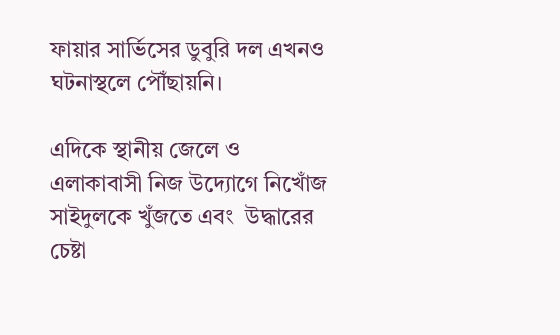ফায়ার সার্ভিসের ডুবুরি দল এখনও ঘটনাস্থলে পৌঁছায়নি।

এদিকে স্থানীয় জেলে ও এলাকাবাসী নিজ উদ্যোগে নিখোঁজ সাইদুলকে খুঁজতে এবং  উদ্ধারের চেষ্টা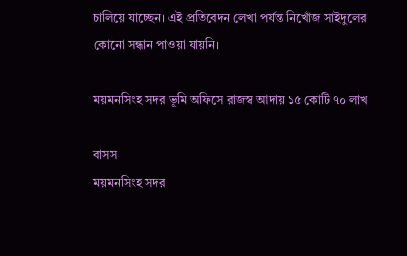চালিয়ে যাচ্ছেন। এই প্রতিবেদন লেখা পর্যন্ত নিখোঁজ সাইদুলের কোনো সন্ধান পাওয়া যায়নি।

ময়মনসিংহ সদর ভূমি অফিসে রাজস্ব আদায় ১৫ কোটি ৭০ লাখ

বাসস
ময়মনসিংহ সদর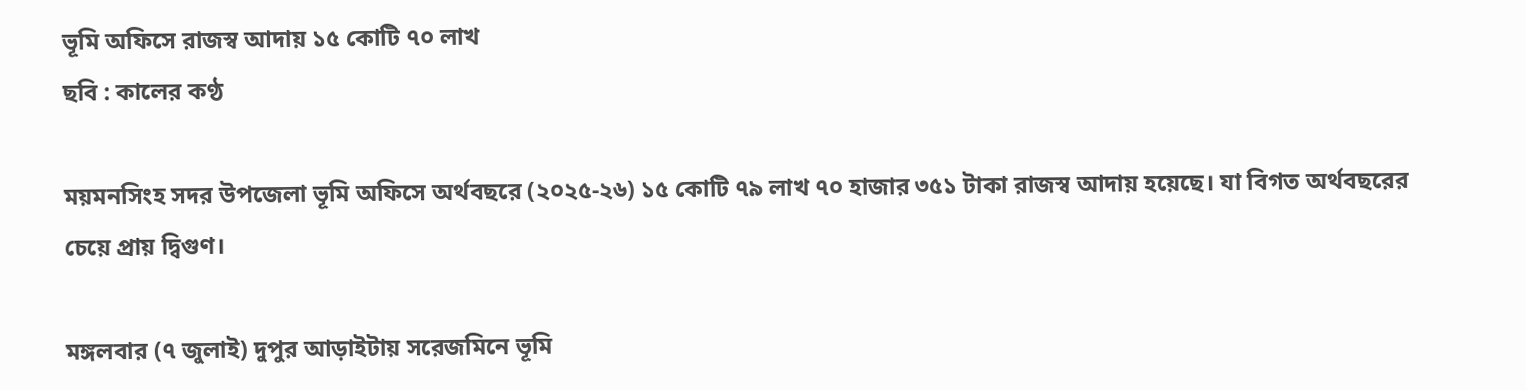ভূমি অফিসে রাজস্ব আদায় ১৫ কোটি ৭০ লাখ
ছবি : কালের কণ্ঠ

ময়মনসিংহ সদর উপজেলা ভূমি অফিসে অর্থবছরে (২০২৫-২৬) ১৫ কোটি ৭৯ লাখ ৭০ হাজার ৩৫১ টাকা রাজস্ব আদায় হয়েছে। যা বিগত অর্থবছরের চেয়ে প্রায় দ্বিগুণ।

মঙ্গলবার (৭ জুলাই) দুপুর আড়াইটায় সরেজমিনে ভূমি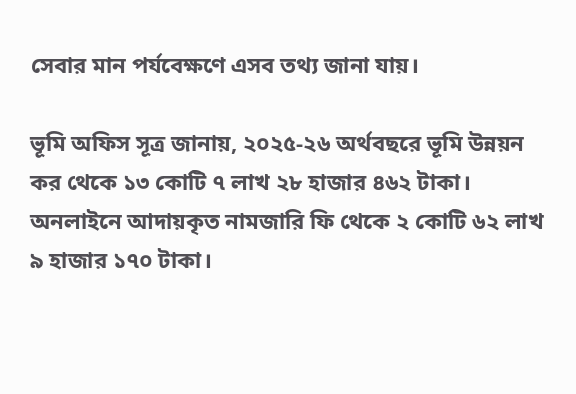সেবার মান পর্যবেক্ষণে এসব তথ্য জানা যায়।

ভূমি অফিস সূত্র জানায়, ২০২৫-২৬ অর্থবছরে ভূমি উন্নয়ন কর থেকে ১৩ কোটি ৭ লাখ ২৮ হাজার ৪৬২ টাকা। অনলাইনে আদায়কৃত নামজারি ফি থেকে ২ কোটি ৬২ লাখ ৯ হাজার ১৭০ টাকা।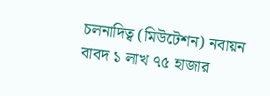চলনাদিত্ব (মিউটেশন) নবায়ন বাবদ ১ লাখ ৭৫ হাজার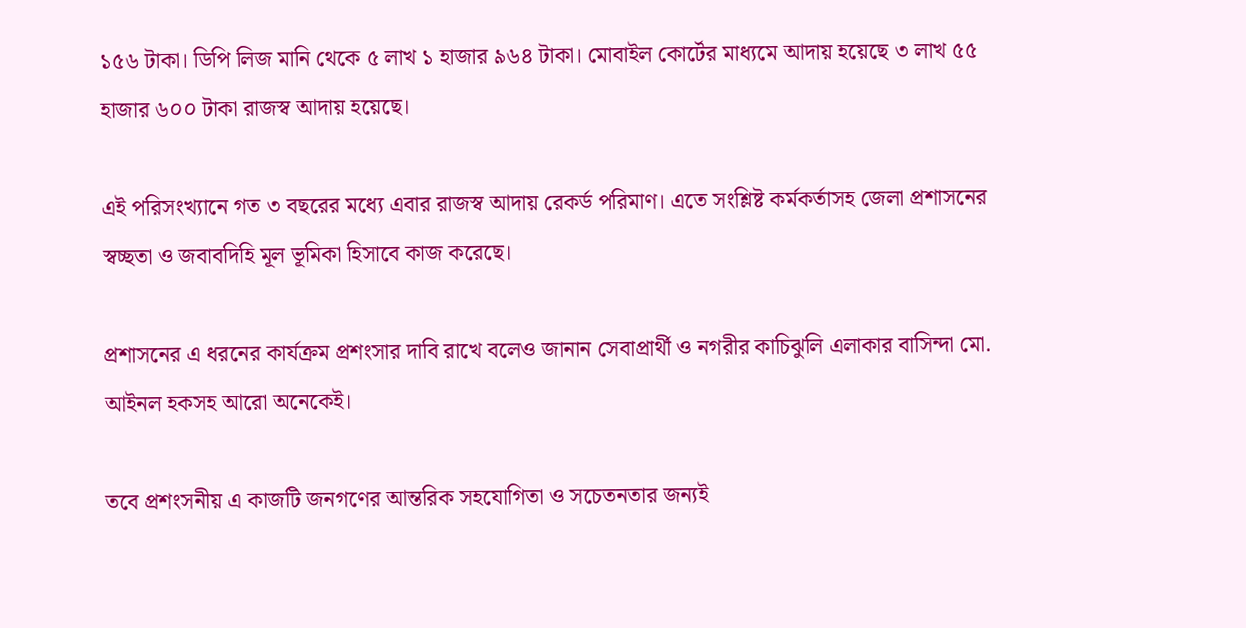১৫৬ টাকা। ডিপি লিজ মানি থেকে ৫ লাখ ১ হাজার ৯৬৪ টাকা। মোবাইল কোর্টের মাধ্যমে আদায় হয়েছে ৩ লাখ ৫৫ হাজার ৬০০ টাকা রাজস্ব আদায় হয়েছে।

এই পরিসংখ্যানে গত ৩ বছরের মধ্যে এবার রাজস্ব আদায় রেকর্ড পরিমাণ। এতে সংশ্লিষ্ট কর্মকর্তাসহ জেলা প্রশাসনের স্বচ্ছতা ও জবাবদিহি মূল ভূমিকা হিসাবে কাজ করেছে।

প্রশাসনের এ ধরনের কার্যক্রম প্রশংসার দাবি রাখে বলেও জানান সেবাপ্রার্থী ও নগরীর কাচিঝুলি এলাকার বাসিন্দা মো. আইনল হকসহ আরো অনেকেই।

তবে প্রশংসনীয় এ কাজটি জনগণের আন্তরিক সহযোগিতা ও সচেতনতার জন্যই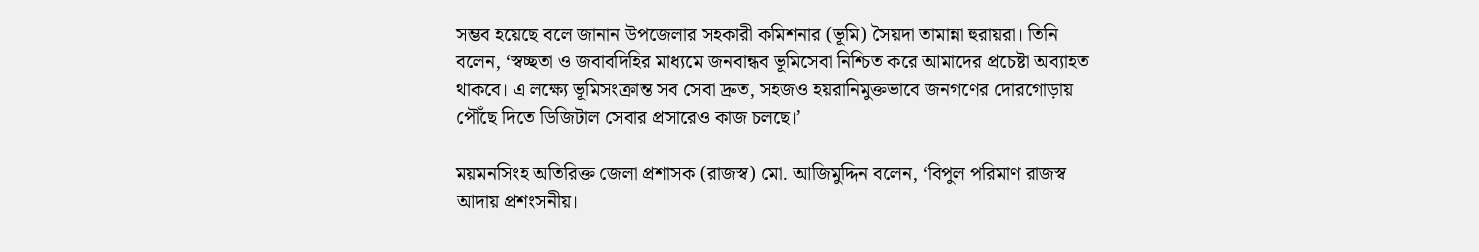সম্ভব হয়েছে বলে জানান উপজেলার সহকারী কমিশনার (ভূমি) সৈয়দা তামান্না হুরায়রা। তিনি বলেন, ‘স্বচ্ছতা ও জবাবদিহির মাধ্যমে জনবান্ধব ভূমিসেবা নিশ্চিত করে আমাদের প্রচেষ্টা অব্যাহত থাকবে। এ লক্ষ্যে ভূমিসংক্রান্ত সব সেবা দ্রুত, সহজও হয়রানিমুক্তভাবে জনগণের দোরগোড়ায় পৌঁছে দিতে ডিজিটাল সেবার প্রসারেও কাজ চলছে।’

ময়মনসিংহ অতিরিক্ত জেলা প্রশাসক (রাজস্ব) মো. আজিমুদ্দিন বলেন, ‘বিপুল পরিমাণ রাজস্ব আদায় প্রশংসনীয়।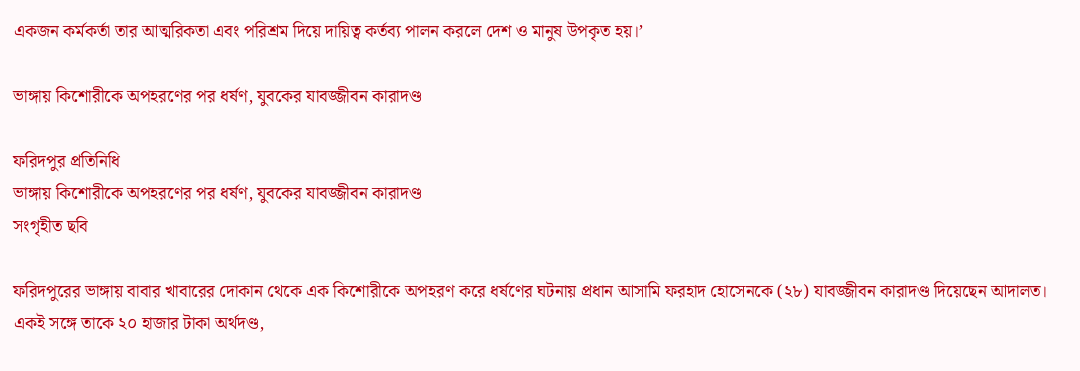একজন কর্মকর্তা তার আত্মরিকতা এবং পরিশ্রম দিয়ে দায়িত্ব কর্তব্য পালন করলে দেশ ও মানুষ উপকৃত হয়।’

ভাঙ্গায় কিশোরীকে অপহরণের পর ধর্ষণ, যুবকের যাবজ্জীবন কারাদণ্ড

ফরিদপুর প্রতিনিধি
ভাঙ্গায় কিশোরীকে অপহরণের পর ধর্ষণ, যুবকের যাবজ্জীবন কারাদণ্ড
সংগৃহীত ছবি

ফরিদপুরের ভাঙ্গায় বাবার খাবারের দোকান থেকে এক কিশোরীকে অপহরণ করে ধর্ষণের ঘটনায় প্রধান আসামি ফরহাদ হোসেনকে (২৮) যাবজ্জীবন কারাদণ্ড দিয়েছেন আদালত। একই সঙ্গে তাকে ২০ হাজার টাকা অর্থদণ্ড,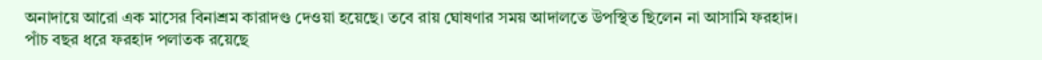অনাদায়ে আরো এক মাসের বিনাশ্রম কারাদণ্ড দেওয়া হয়েছে। তবে রায় ঘোষণার সময় আদালতে উপস্থিত ছিলেন না আসামি ফরহাদ। পাঁচ বছর ধরে ফরহাদ পলাতক রয়েছে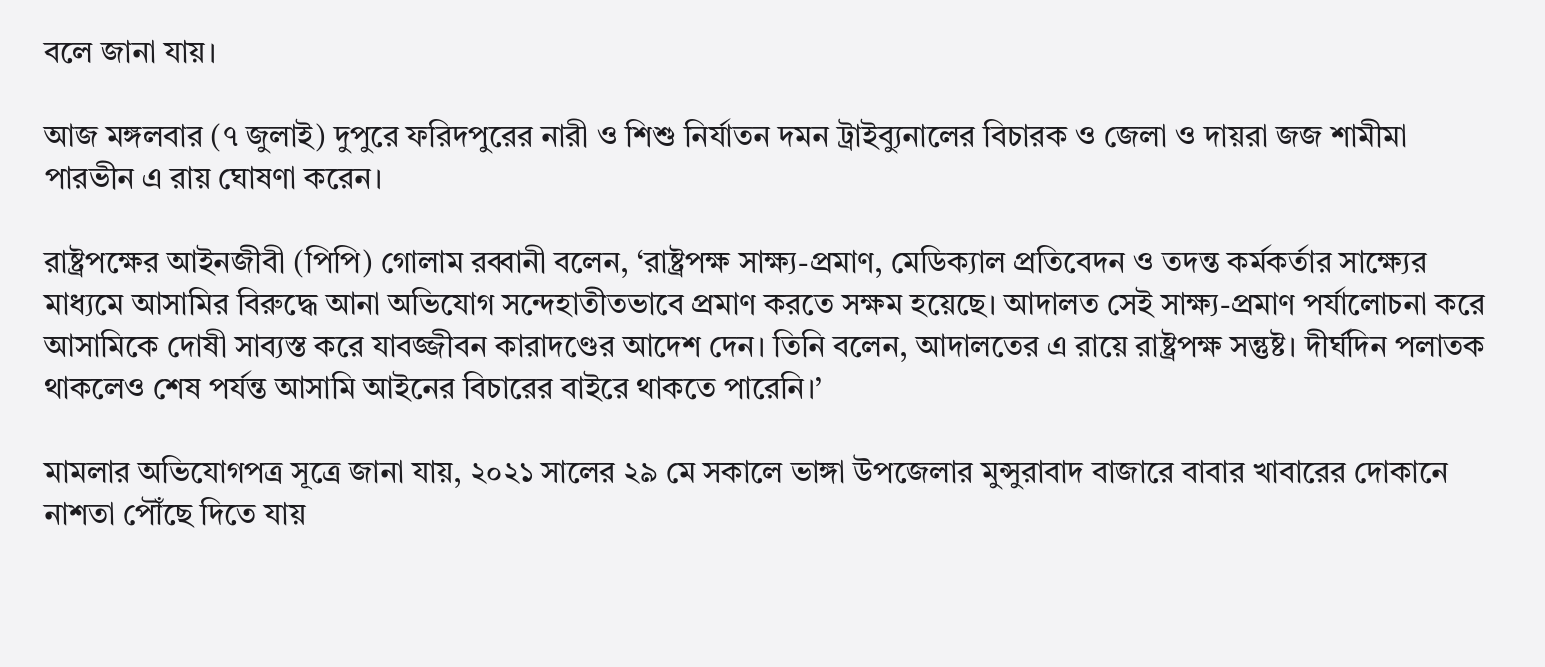বলে জানা যায়।

আজ মঙ্গলবার (৭ জুলাই) দুপুরে ফরিদপুরের নারী ও শিশু নির্যাতন দমন ট্রাইব্যুনালের বিচারক ও জেলা ও দায়রা জজ শামীমা পারভীন এ রায় ঘোষণা করেন।

রাষ্ট্রপক্ষের আইনজীবী (পিপি) গোলাম রব্বানী বলেন, ‘রাষ্ট্রপক্ষ সাক্ষ্য-প্রমাণ, মেডিক্যাল প্রতিবেদন ও তদন্ত কর্মকর্তার সাক্ষ্যের মাধ্যমে আসামির বিরুদ্ধে আনা অভিযোগ সন্দেহাতীতভাবে প্রমাণ করতে সক্ষম হয়েছে। আদালত সেই সাক্ষ্য-প্রমাণ পর্যালোচনা করে আসামিকে দোষী সাব্যস্ত করে যাবজ্জীবন কারাদণ্ডের আদেশ দেন। তিনি বলেন, আদালতের এ রায়ে রাষ্ট্রপক্ষ সন্তুষ্ট। দীর্ঘদিন পলাতক থাকলেও শেষ পর্যন্ত আসামি আইনের বিচারের বাইরে থাকতে পারেনি।’

মামলার অভিযোগপত্র সূত্রে জানা যায়, ২০২১ সালের ২৯ মে সকালে ভাঙ্গা উপজেলার মুন্সুরাবাদ বাজারে বাবার খাবারের দোকানে নাশতা পৌঁছে দিতে যায়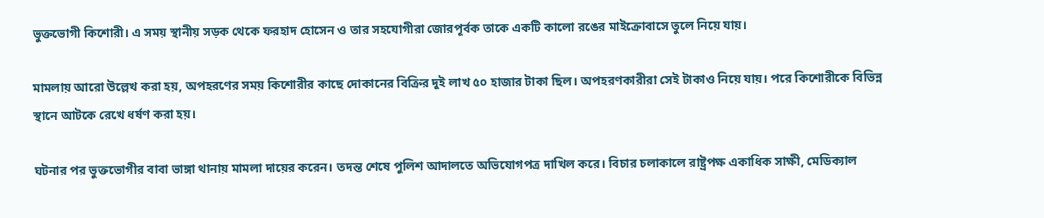ভুক্তভোগী কিশোরী। এ সময় স্থানীয় সড়ক থেকে ফরহাদ হোসেন ও তার সহযোগীরা জোরপূর্বক তাকে একটি কালো রঙের মাইক্রোবাসে তুলে নিয়ে যায়।

মামলায় আরো উল্লেখ করা হয়, অপহরণের সময় কিশোরীর কাছে দোকানের বিক্রির দুই লাখ ৫০ হাজার টাকা ছিল। অপহরণকারীরা সেই টাকাও নিয়ে যায়। পরে কিশোরীকে বিভিন্ন স্থানে আটকে রেখে ধর্ষণ করা হয়।

ঘটনার পর ভুক্তভোগীর বাবা ভাঙ্গা থানায় মামলা দায়ের করেন। তদন্ত শেষে পুলিশ আদালতে অভিযোগপত্র দাখিল করে। বিচার চলাকালে রাষ্ট্রপক্ষ একাধিক সাক্ষী, মেডিক্যাল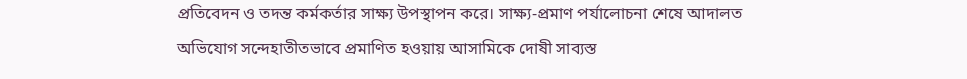প্রতিবেদন ও তদন্ত কর্মকর্তার সাক্ষ্য উপস্থাপন করে। সাক্ষ্য-প্রমাণ পর্যালোচনা শেষে আদালত অভিযোগ সন্দেহাতীতভাবে প্রমাণিত হওয়ায় আসামিকে দোষী সাব্যস্ত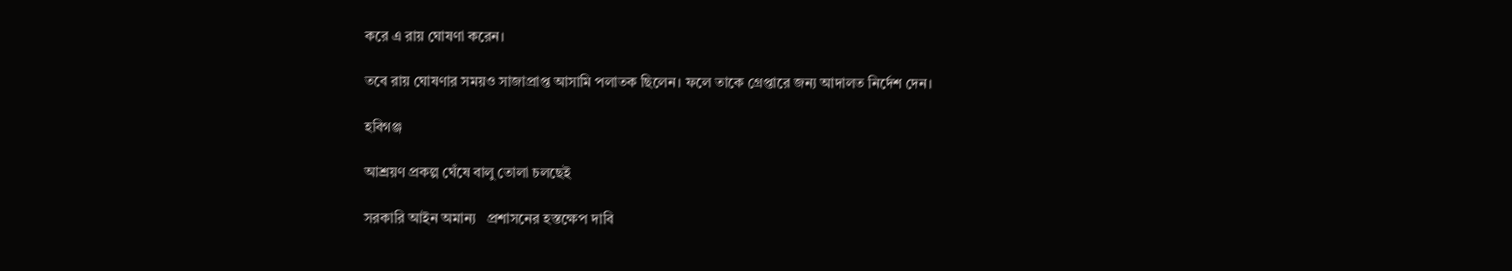করে এ রায় ঘোষণা করেন।

তবে রায় ঘোষণার সময়ও সাজাপ্রাপ্ত আসামি পলাতক ছিলেন। ফলে তাকে গ্রেপ্তারে জন্য আদালত নির্দেশ দেন।

হবিগঞ্জ

আশ্রয়ণ প্রকল্প ঘেঁষে বালু তোলা চলছেই

সরকারি আইন অমান্য   প্রশাসনের হস্তক্ষেপ দাবি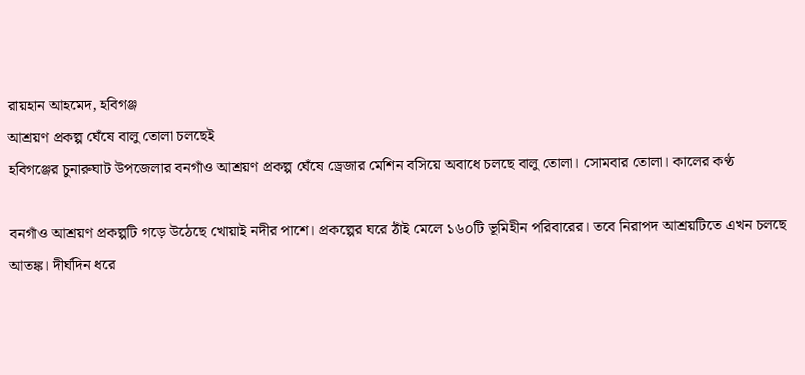রায়হান আহমেদ, হবিগঞ্জ
আশ্রয়ণ প্রকল্প ঘেঁষে বালু তোলা চলছেই
হবিগঞ্জের চুনারুঘাট উপজেলার বনগাঁও আশ্রয়ণ প্রকল্প ঘেঁষে ড্রেজার মেশিন বসিয়ে অবাধে চলছে বালু তোলা। সোমবার তোলা। কালের কণ্ঠ

বনগাঁও আশ্রয়ণ প্রকল্পটি গড়ে উঠেছে খোয়াই নদীর পাশে। প্রকল্পের ঘরে ঠাঁই মেলে ১৬০টি ভূমিহীন পরিবারের। তবে নিরাপদ আশ্রয়টিতে এখন চলছে আতঙ্ক। দীর্ঘদিন ধরে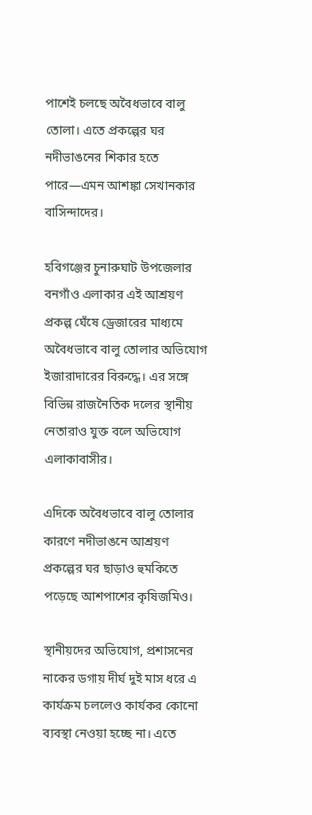পাশেই চলছে অবৈধভাবে বালু তোলা। এতে প্রকল্পের ঘর নদীভাঙনের শিকার হতে পারে—এমন আশঙ্কা সেখানকার বাসিন্দাদের।

হবিগঞ্জের চুনারুঘাট উপজেলার বনগাঁও এলাকার এই আশ্রয়ণ প্রকল্প ঘেঁষে ড্রেজারের মাধ্যমে অবৈধভাবে বালু তোলার অভিযোগ ইজারাদারের বিরুদ্ধে। এর সঙ্গে বিভিন্ন রাজনৈতিক দলের স্থানীয় নেতারাও যুক্ত বলে অভিযোগ এলাকাবাসীর।

এদিকে অবৈধভাবে বালু তোলার কারণে নদীভাঙনে আশ্রয়ণ প্রকল্পের ঘর ছাড়াও হুমকিতে পড়েছে আশপাশের কৃষিজমিও।

স্থানীয়দের অভিযোগ, প্রশাসনের নাকের ডগায় দীর্ঘ দুই মাস ধরে এ কার্যক্রম চললেও কার্যকর কোনো ব্যবস্থা নেওয়া হচ্ছে না। এতে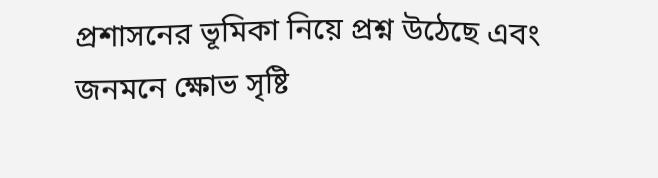প্রশাসনের ভূমিকা নিয়ে প্রশ্ন উঠেছে এবং জনমনে ক্ষোভ সৃষ্টি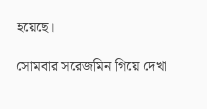হয়েছে।

সোমবার সরেজমিন গিয়ে দেখা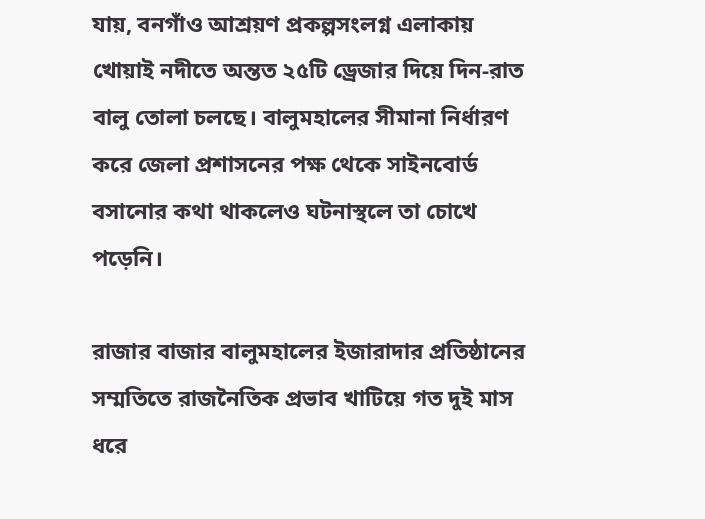যায়, বনগাঁও আশ্রয়ণ প্রকল্পসংলগ্ন এলাকায় খোয়াই নদীতে অন্তত ২৫টি ড্রেজার দিয়ে দিন-রাত বালু তোলা চলছে। বালুমহালের সীমানা নির্ধারণ করে জেলা প্রশাসনের পক্ষ থেকে সাইনবোর্ড বসানোর কথা থাকলেও ঘটনাস্থলে তা চোখে পড়েনি।

রাজার বাজার বালুমহালের ইজারাদার প্রতিষ্ঠানের সম্মতিতে রাজনৈতিক প্রভাব খাটিয়ে গত দুই মাস ধরে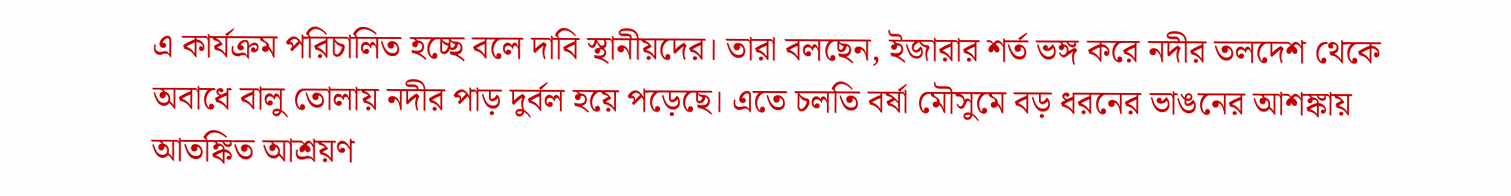এ কার্যক্রম পরিচালিত হচ্ছে বলে দাবি স্থানীয়দের। তারা বলছেন, ইজারার শর্ত ভঙ্গ করে নদীর তলদেশ থেকে অবাধে বালু তোলায় নদীর পাড় দুর্বল হয়ে পড়েছে। এতে চলতি বর্ষা মৌসুমে বড় ধরনের ভাঙনের আশঙ্কায় আতঙ্কিত আশ্রয়ণ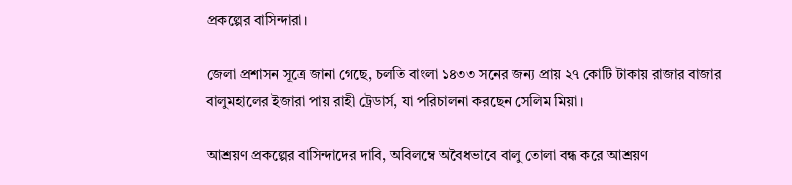প্রকল্পের বাসিন্দারা।

জেলা প্রশাসন সূত্রে জানা গেছে, চলতি বাংলা ১৪৩৩ সনের জন্য প্রায় ২৭ কোটি টাকায় রাজার বাজার বালুমহালের ইজারা পায় রাহী ট্রেডার্স, যা পরিচালনা করছেন সেলিম মিয়া।

আশ্রয়ণ প্রকল্পের বাসিন্দাদের দাবি, অবিলম্বে অবৈধভাবে বালু তোলা বন্ধ করে আশ্রয়ণ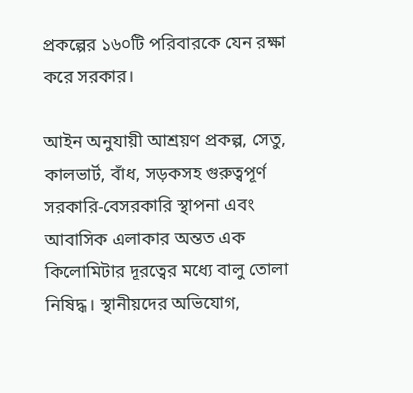প্রকল্পের ১৬০টি পরিবারকে যেন রক্ষা করে সরকার।

আইন অনুযায়ী আশ্রয়ণ প্রকল্প, সেতু, কালভার্ট, বাঁধ, সড়কসহ গুরুত্বপূর্ণ সরকারি-বেসরকারি স্থাপনা এবং আবাসিক এলাকার অন্তত এক কিলোমিটার দূরত্বের মধ্যে বালু তোলা নিষিদ্ধ। স্থানীয়দের অভিযোগ,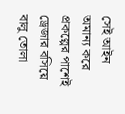সেই আইন অমান্য করে প্রকল্পের পাশেই ড্রেজার বসিয়ে বালু তোলা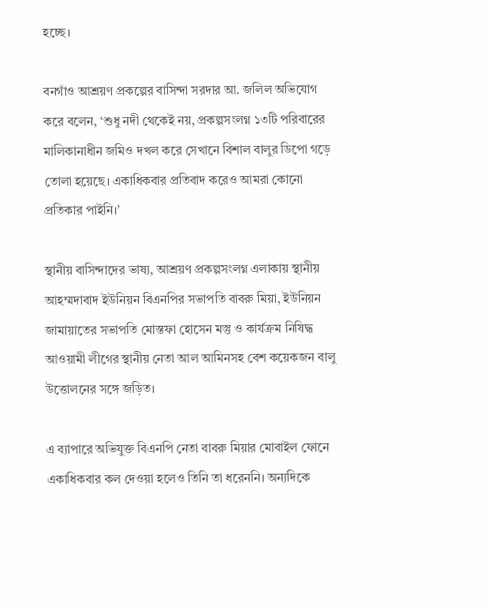হচ্ছে।

বনগাঁও আশ্রয়ণ প্রকল্পের বাসিন্দা সরদার আ. জলিল অভিযোগ করে বলেন, ‘শুধু নদী থেকেই নয়, প্রকল্পসংলগ্ন ১৩টি পরিবারের মালিকানাধীন জমিও দখল করে সেখানে বিশাল বালুর ডিপো গড়ে তোলা হয়েছে। একাধিকবার প্রতিবাদ করেও আমরা কোনো প্রতিকার পাইনি।’

স্থানীয় বাসিন্দাদের ভাষ্য, আশ্রয়ণ প্রকল্পসংলগ্ন এলাকায় স্থানীয় আহম্মদাবাদ ইউনিয়ন বিএনপির সভাপতি বাবরু মিয়া, ইউনিয়ন জামায়াতের সভাপতি মোস্তফা হোসেন মস্তু ও কার্যক্রম নিষিদ্ধ আওয়ামী লীগের স্থানীয় নেতা আল আমিনসহ বেশ কয়েকজন বালু উত্তোলনের সঙ্গে জড়িত।

এ ব্যাপারে অভিযুক্ত বিএনপি নেতা বাবরু মিয়ার মোবাইল ফোনে একাধিকবার কল দেওয়া হলেও তিনি তা ধরেননি। অন্যদিকে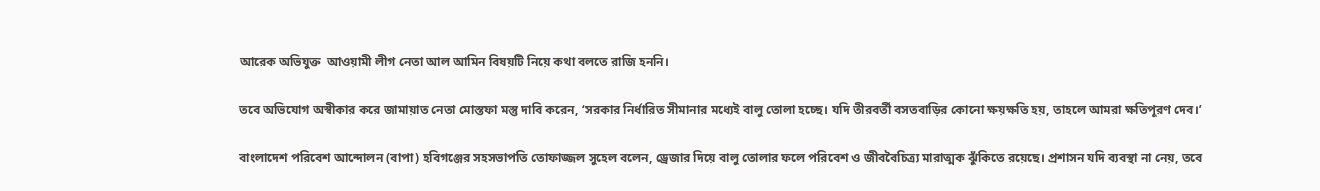আরেক অভিযুক্ত  আওয়ামী লীগ নেতা আল আমিন বিষয়টি নিয়ে কথা বলতে রাজি হননি।

তবে অভিযোগ অস্বীকার করে জামায়াত নেতা মোস্তফা মস্তু দাবি করেন, ‘সরকার নির্ধারিত সীমানার মধ্যেই বালু তোলা হচ্ছে। যদি তীরবর্তী বসতবাড়ির কোনো ক্ষয়ক্ষতি হয়, তাহলে আমরা ক্ষতিপূরণ দেব।’

বাংলাদেশ পরিবেশ আন্দোলন (বাপা) হবিগঞ্জের সহসভাপতি তোফাজ্জল সুহেল বলেন, ড্রেজার দিয়ে বালু তোলার ফলে পরিবেশ ও জীববৈচিত্র্য মারাত্মক ঝুঁকিতে রয়েছে। প্রশাসন যদি ব্যবস্থা না নেয়, তবে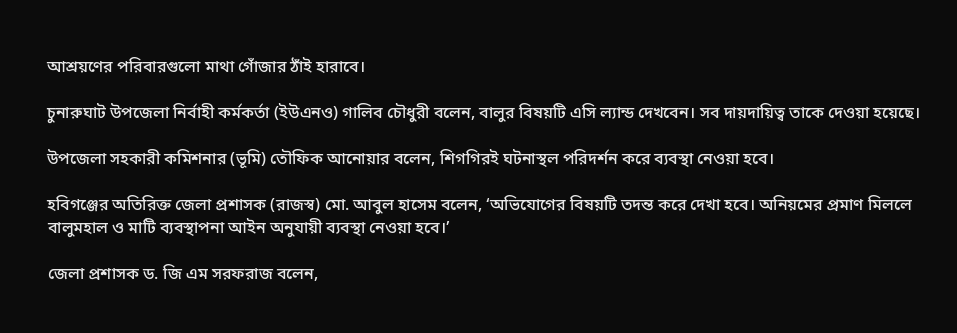আশ্রয়ণের পরিবারগুলো মাথা গোঁজার ঠাঁই হারাবে।

চুনারুঘাট উপজেলা নির্বাহী কর্মকর্তা (ইউএনও) গালিব চৌধুরী বলেন, বালুর বিষয়টি এসি ল্যান্ড দেখবেন। সব দায়দায়িত্ব তাকে দেওয়া হয়েছে।

উপজেলা সহকারী কমিশনার (ভূমি) তৌফিক আনোয়ার বলেন, শিগগিরই ঘটনাস্থল পরিদর্শন করে ব্যবস্থা নেওয়া হবে।

হবিগঞ্জের অতিরিক্ত জেলা প্রশাসক (রাজস্ব) মো. আবুল হাসেম বলেন, ‘অভিযোগের বিষয়টি তদন্ত করে দেখা হবে। অনিয়মের প্রমাণ মিললে বালুমহাল ও মাটি ব্যবস্থাপনা আইন অনুযায়ী ব্যবস্থা নেওয়া হবে।’

জেলা প্রশাসক ড. জি এম সরফরাজ বলেন,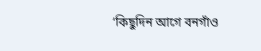‘কিছুদিন আগে বনগাঁও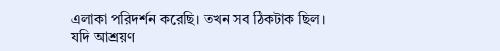এলাকা পরিদর্শন করেছি। তখন সব ঠিকটাক ছিল। যদি আশ্রয়ণ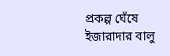প্রকল্প ঘেঁষে ইজারাদার বালু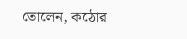তোলেন, কঠোর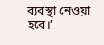ব্যবস্থা নেওয়া হবে।’